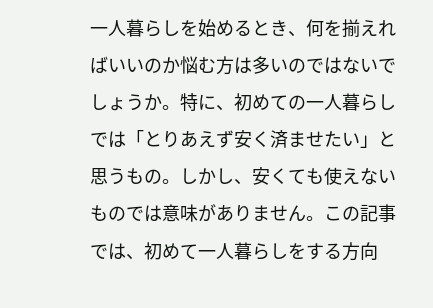一人暮らしを始めるとき、何を揃えればいいのか悩む方は多いのではないでしょうか。特に、初めての一人暮らしでは「とりあえず安く済ませたい」と思うもの。しかし、安くても使えないものでは意味がありません。この記事では、初めて一人暮らしをする方向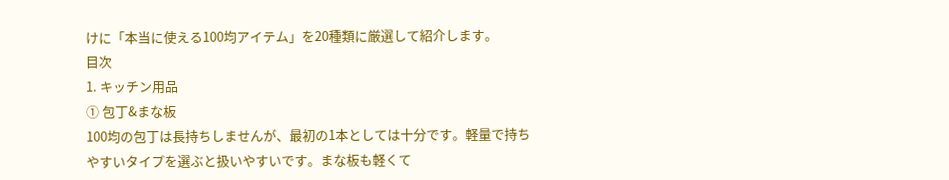けに「本当に使える100均アイテム」を20種類に厳選して紹介します。
目次
1. キッチン用品
① 包丁&まな板
100均の包丁は長持ちしませんが、最初の1本としては十分です。軽量で持ちやすいタイプを選ぶと扱いやすいです。まな板も軽くて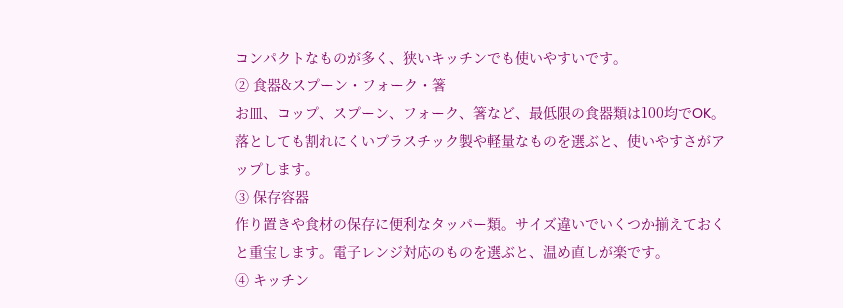コンパクトなものが多く、狭いキッチンでも使いやすいです。
② 食器&スプーン・フォーク・箸
お皿、コップ、スプーン、フォーク、箸など、最低限の食器類は100均でOK。落としても割れにくいプラスチック製や軽量なものを選ぶと、使いやすさがアップします。
③ 保存容器
作り置きや食材の保存に便利なタッパー類。サイズ違いでいくつか揃えておくと重宝します。電子レンジ対応のものを選ぶと、温め直しが楽です。
④ キッチン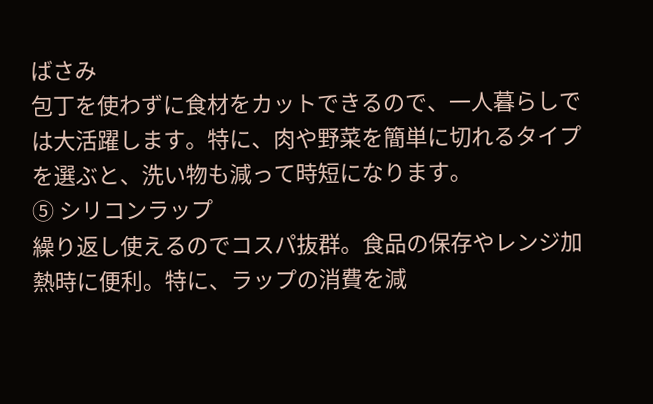ばさみ
包丁を使わずに食材をカットできるので、一人暮らしでは大活躍します。特に、肉や野菜を簡単に切れるタイプを選ぶと、洗い物も減って時短になります。
⑤ シリコンラップ
繰り返し使えるのでコスパ抜群。食品の保存やレンジ加熱時に便利。特に、ラップの消費を減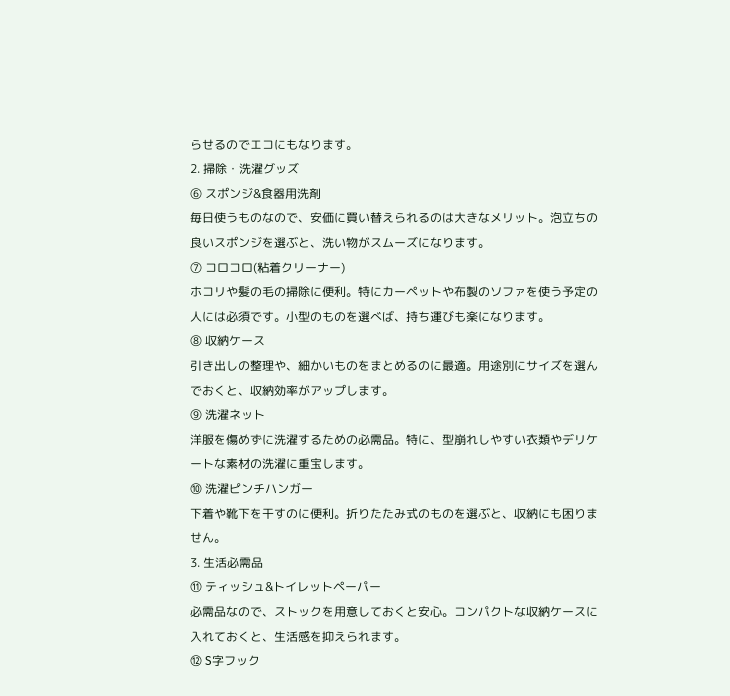らせるのでエコにもなります。
2. 掃除・洗濯グッズ
⑥ スポンジ&食器用洗剤
毎日使うものなので、安価に買い替えられるのは大きなメリット。泡立ちの良いスポンジを選ぶと、洗い物がスムーズになります。
⑦ コロコロ(粘着クリーナー)
ホコリや髪の毛の掃除に便利。特にカーペットや布製のソファを使う予定の人には必須です。小型のものを選べば、持ち運びも楽になります。
⑧ 収納ケース
引き出しの整理や、細かいものをまとめるのに最適。用途別にサイズを選んでおくと、収納効率がアップします。
⑨ 洗濯ネット
洋服を傷めずに洗濯するための必需品。特に、型崩れしやすい衣類やデリケートな素材の洗濯に重宝します。
⑩ 洗濯ピンチハンガー
下着や靴下を干すのに便利。折りたたみ式のものを選ぶと、収納にも困りません。
3. 生活必需品
⑪ ティッシュ&トイレットペーパー
必需品なので、ストックを用意しておくと安心。コンパクトな収納ケースに入れておくと、生活感を抑えられます。
⑫ S字フック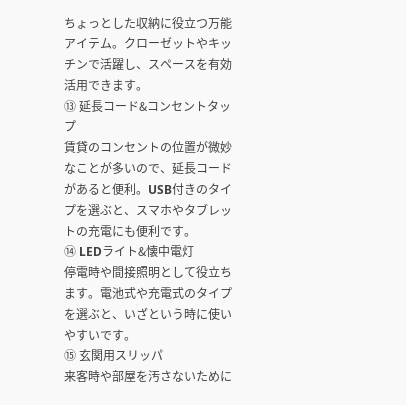ちょっとした収納に役立つ万能アイテム。クローゼットやキッチンで活躍し、スペースを有効活用できます。
⑬ 延長コード&コンセントタップ
賃貸のコンセントの位置が微妙なことが多いので、延長コードがあると便利。USB付きのタイプを選ぶと、スマホやタブレットの充電にも便利です。
⑭ LEDライト&懐中電灯
停電時や間接照明として役立ちます。電池式や充電式のタイプを選ぶと、いざという時に使いやすいです。
⑮ 玄関用スリッパ
来客時や部屋を汚さないために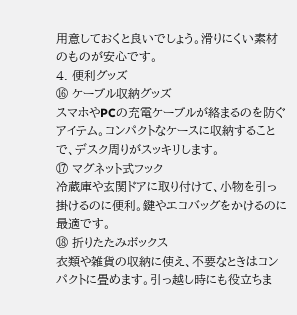用意しておくと良いでしょう。滑りにくい素材のものが安心です。
4. 便利グッズ
⑯ ケーブル収納グッズ
スマホやPCの充電ケーブルが絡まるのを防ぐアイテム。コンパクトなケースに収納することで、デスク周りがスッキリします。
⑰ マグネット式フック
冷蔵庫や玄関ドアに取り付けて、小物を引っ掛けるのに便利。鍵やエコバッグをかけるのに最適です。
⑱ 折りたたみボックス
衣類や雑貨の収納に使え、不要なときはコンパクトに畳めます。引っ越し時にも役立ちま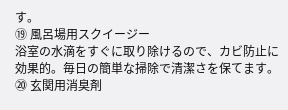す。
⑲ 風呂場用スクイージー
浴室の水滴をすぐに取り除けるので、カビ防止に効果的。毎日の簡単な掃除で清潔さを保てます。
⑳ 玄関用消臭剤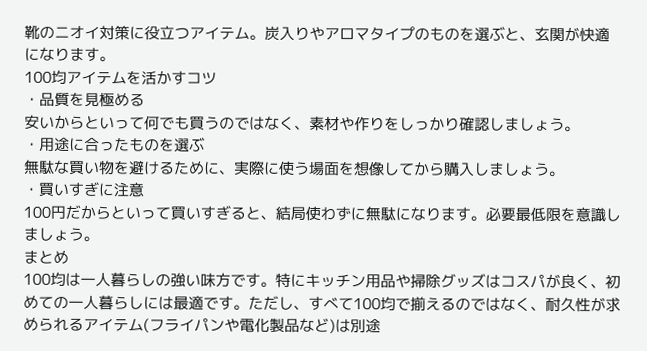靴のニオイ対策に役立つアイテム。炭入りやアロマタイプのものを選ぶと、玄関が快適になります。
100均アイテムを活かすコツ
・品質を見極める
安いからといって何でも買うのではなく、素材や作りをしっかり確認しましょう。
・用途に合ったものを選ぶ
無駄な買い物を避けるために、実際に使う場面を想像してから購入しましょう。
・買いすぎに注意
100円だからといって買いすぎると、結局使わずに無駄になります。必要最低限を意識しましょう。
まとめ
100均は一人暮らしの強い味方です。特にキッチン用品や掃除グッズはコスパが良く、初めての一人暮らしには最適です。ただし、すべて100均で揃えるのではなく、耐久性が求められるアイテム(フライパンや電化製品など)は別途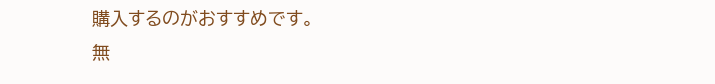購入するのがおすすめです。
無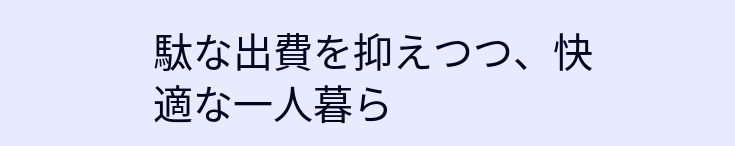駄な出費を抑えつつ、快適な一人暮ら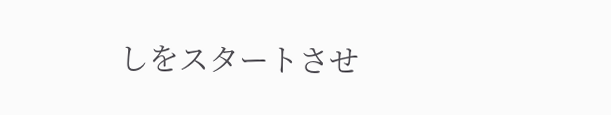しをスタートさせ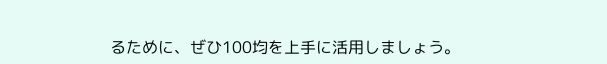るために、ぜひ100均を上手に活用しましょう。